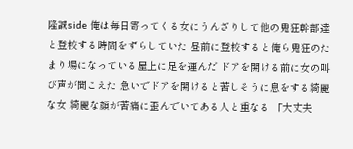隆誠side 俺は毎日寄ってくる女にうんざりして他の鬼狂幹部達と登校する時間をずらしていた 昼前に登校すると俺ら鬼狂のたまり場になっている屋上に足を運んだ ドアを開ける前に女の叫び声が聞こえた 急いでドアを開けると苦しそうに息をする綺麗な女 綺麗な顔が苦痛に歪んでいてある人と重なる 「大丈夫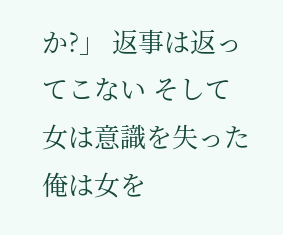か?」 返事は返ってこない そして女は意識を失った 俺は女を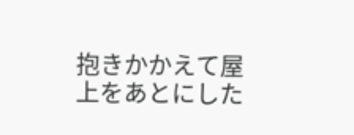抱きかかえて屋上をあとにした